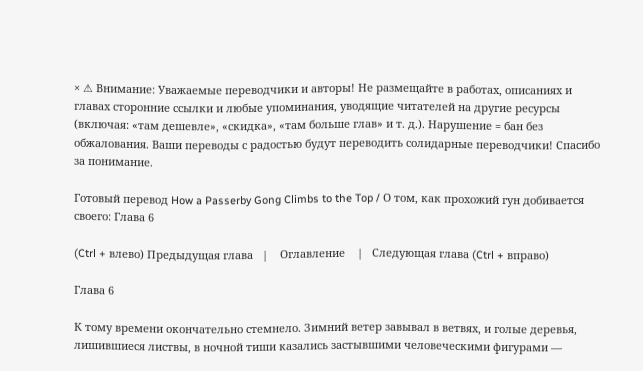× ⚠ Внимание: Уважаемые переводчики и авторы! Не размещайте в работах, описаниях и главах сторонние ссылки и любые упоминания, уводящие читателей на другие ресурсы (включая: «там дешевле», «скидка», «там больше глав» и т. д.). Нарушение = бан без обжалования. Ваши переводы с радостью будут переводить солидарные переводчики! Спасибо за понимание.

Готовый перевод How a Passerby Gong Climbs to the Top / О том, как прохожий гун добивается своего: Глава 6

(Ctrl + влево) Предыдущая глава   |    Оглавление    |   Следующая глава (Ctrl + вправо)

Глава 6

К тому времени окончательно стемнело. Зимний ветер завывал в ветвях, и голые деревья, лишившиеся листвы, в ночной тиши казались застывшими человеческими фигурами —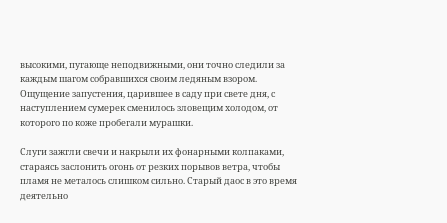высокими, пугающе неподвижными, они точно следили за каждым шагом собравшихся своим ледяным взором. Ощущение запустения, царившее в саду при свете дня, с наступлением сумерек сменилось зловещим холодом, от которого по коже пробегали мурашки.

Слуги зажгли свечи и накрыли их фонарными колпаками, стараясь заслонить огонь от резких порывов ветра, чтобы пламя не металось слишком сильно. Старый даос в это время деятельно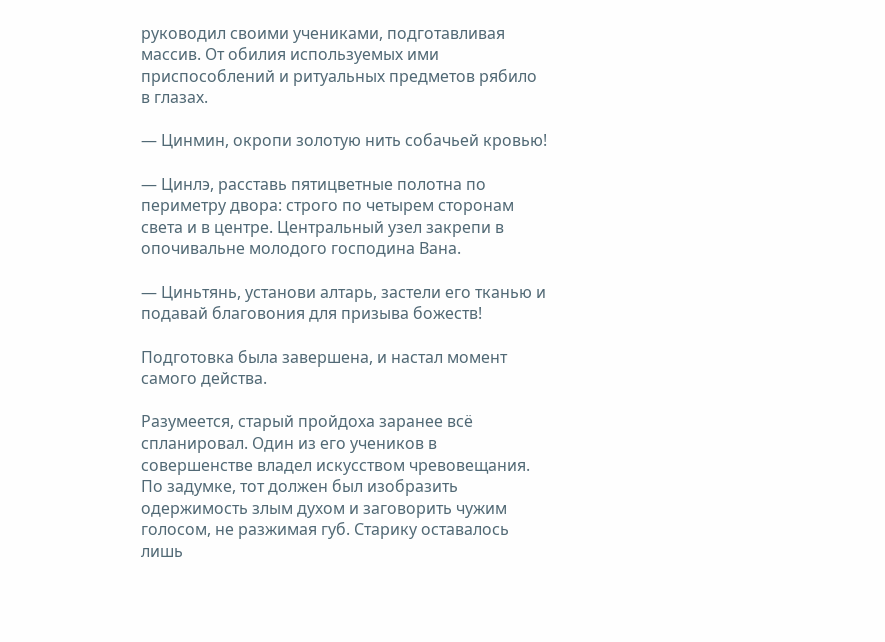руководил своими учениками, подготавливая массив. От обилия используемых ими приспособлений и ритуальных предметов рябило в глазах.

— Цинмин, окропи золотую нить собачьей кровью!

— Цинлэ, расставь пятицветные полотна по периметру двора: строго по четырем сторонам света и в центре. Центральный узел закрепи в опочивальне молодого господина Вана.

— Циньтянь, установи алтарь, застели его тканью и подавай благовония для призыва божеств!

Подготовка была завершена, и настал момент самого действа.

Разумеется, старый пройдоха заранее всё спланировал. Один из его учеников в совершенстве владел искусством чревовещания. По задумке, тот должен был изобразить одержимость злым духом и заговорить чужим голосом, не разжимая губ. Старику оставалось лишь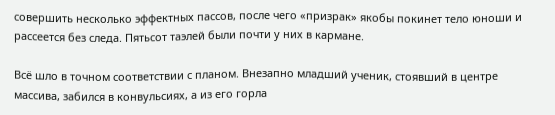совершить несколько эффектных пассов, после чего «призрак» якобы покинет тело юноши и рассеется без следа. Пятьсот таэлей были почти у них в кармане.

Всё шло в точном соответствии с планом. Внезапно младший ученик, стоявший в центре массива, забился в конвульсиях, а из его горла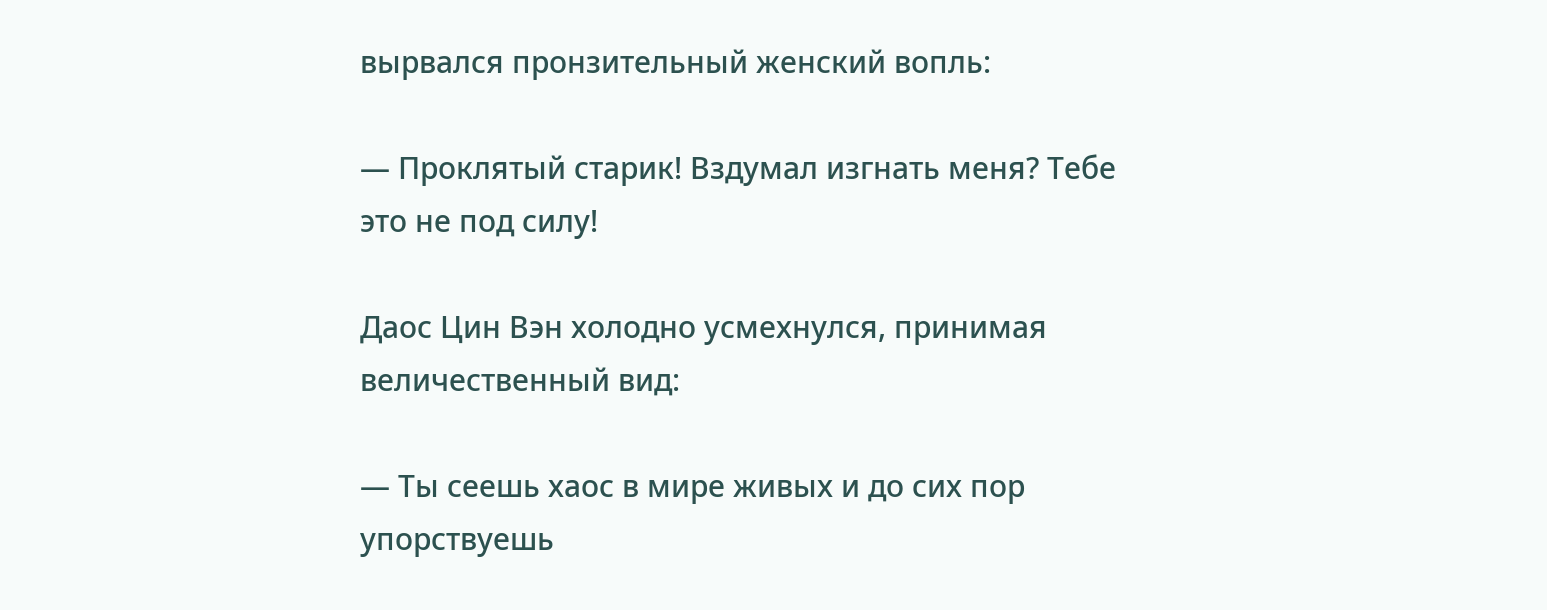вырвался пронзительный женский вопль:

— Проклятый старик! Вздумал изгнать меня? Тебе это не под силу!

Даос Цин Вэн холодно усмехнулся, принимая величественный вид:

— Ты сеешь хаос в мире живых и до сих пор упорствуешь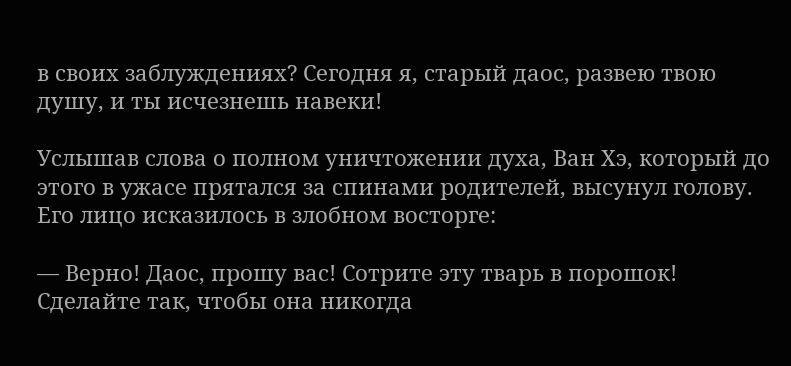в своих заблуждениях? Сегодня я, старый даос, развею твою душу, и ты исчезнешь навеки!

Услышав слова о полном уничтожении духа, Ван Хэ, который до этого в ужасе прятался за спинами родителей, высунул голову. Его лицо исказилось в злобном восторге:

— Верно! Даос, прошу вас! Сотрите эту тварь в порошок! Сделайте так, чтобы она никогда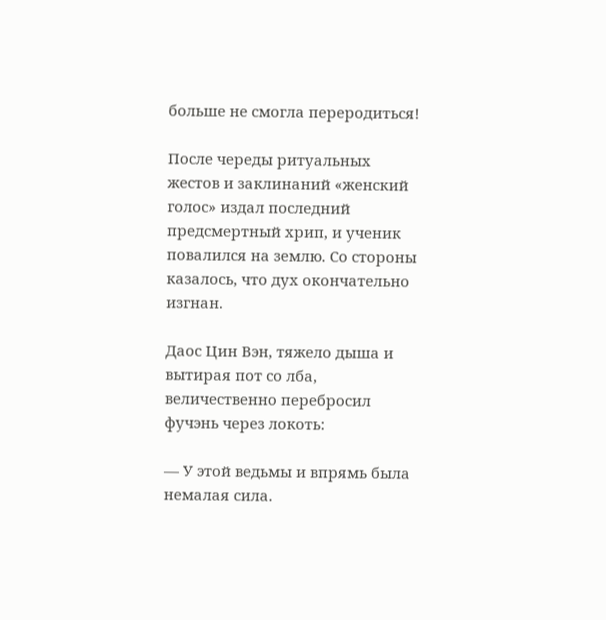больше не смогла переродиться!

После череды ритуальных жестов и заклинаний «женский голос» издал последний предсмертный хрип, и ученик повалился на землю. Со стороны казалось, что дух окончательно изгнан.

Даос Цин Вэн, тяжело дыша и вытирая пот со лба, величественно перебросил фучэнь через локоть:

— У этой ведьмы и впрямь была немалая сила.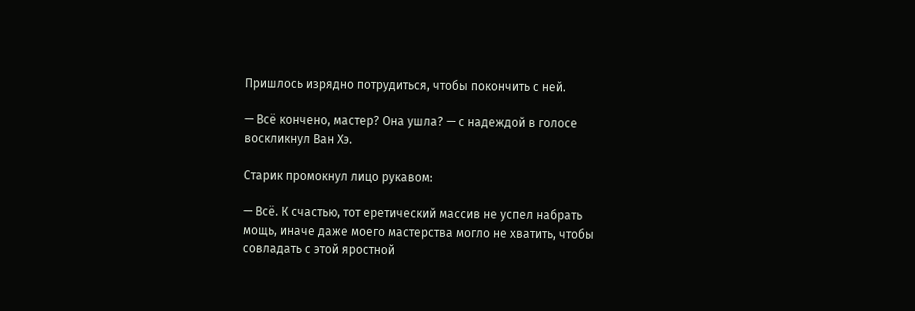Пришлось изрядно потрудиться, чтобы покончить с ней.

— Всё кончено, мастер? Она ушла? — с надеждой в голосе воскликнул Ван Хэ.

Старик промокнул лицо рукавом:

— Всё. К счастью, тот еретический массив не успел набрать мощь, иначе даже моего мастерства могло не хватить, чтобы совладать с этой яростной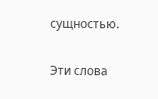сущностью.

Эти слова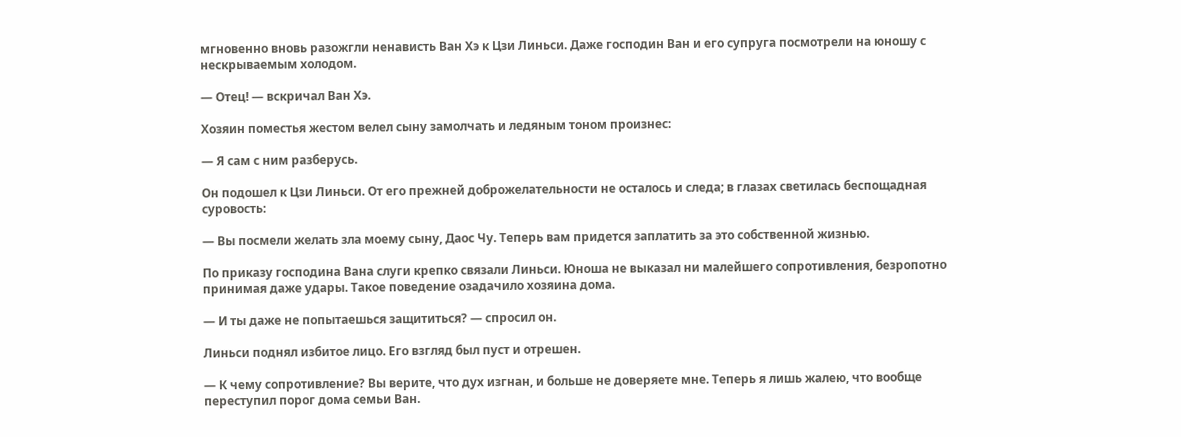мгновенно вновь разожгли ненависть Ван Хэ к Цзи Линьси. Даже господин Ван и его супруга посмотрели на юношу с нескрываемым холодом.

— Отец! — вскричал Ван Хэ.

Хозяин поместья жестом велел сыну замолчать и ледяным тоном произнес:

— Я сам с ним разберусь.

Он подошел к Цзи Линьси. От его прежней доброжелательности не осталось и следа; в глазах светилась беспощадная суровость:

— Вы посмели желать зла моему сыну, Даос Чу. Теперь вам придется заплатить за это собственной жизнью.

По приказу господина Вана слуги крепко связали Линьси. Юноша не выказал ни малейшего сопротивления, безропотно принимая даже удары. Такое поведение озадачило хозяина дома.

— И ты даже не попытаешься защититься? — спросил он.

Линьси поднял избитое лицо. Его взгляд был пуст и отрешен.

— К чему сопротивление? Вы верите, что дух изгнан, и больше не доверяете мне. Теперь я лишь жалею, что вообще переступил порог дома семьи Ван.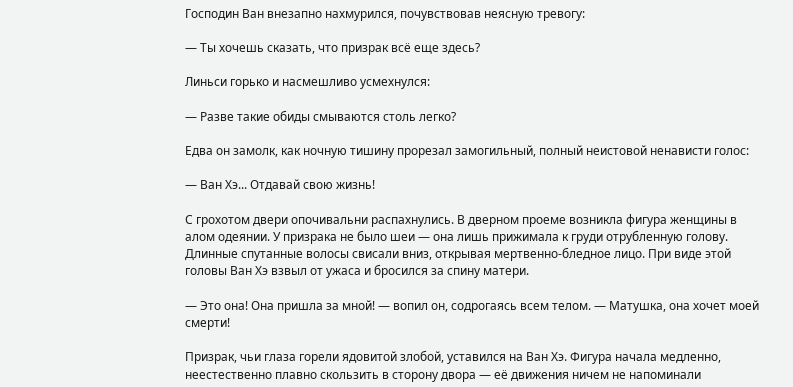Господин Ван внезапно нахмурился, почувствовав неясную тревогу:

— Ты хочешь сказать, что призрак всё еще здесь?

Линьси горько и насмешливо усмехнулся:

— Разве такие обиды смываются столь легко?

Едва он замолк, как ночную тишину прорезал замогильный, полный неистовой ненависти голос:

— Ван Хэ... Отдавай свою жизнь!

С грохотом двери опочивальни распахнулись. В дверном проеме возникла фигура женщины в алом одеянии. У призрака не было шеи — она лишь прижимала к груди отрубленную голову. Длинные спутанные волосы свисали вниз, открывая мертвенно-бледное лицо. При виде этой головы Ван Хэ взвыл от ужаса и бросился за спину матери.

— Это она! Она пришла за мной! — вопил он, содрогаясь всем телом. — Матушка, она хочет моей смерти!

Призрак, чьи глаза горели ядовитой злобой, уставился на Ван Хэ. Фигура начала медленно, неестественно плавно скользить в сторону двора — её движения ничем не напоминали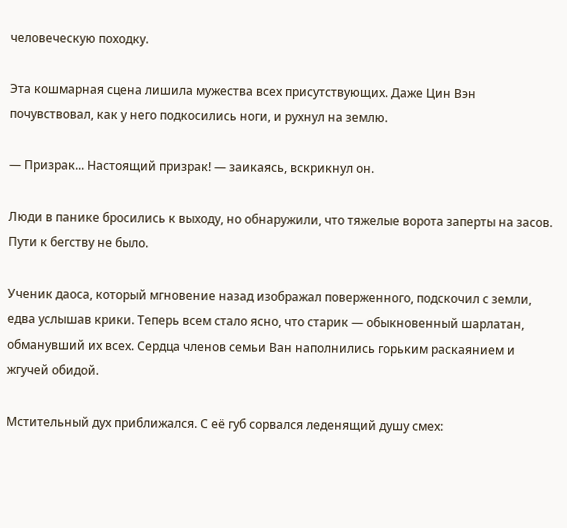человеческую походку.

Эта кошмарная сцена лишила мужества всех присутствующих. Даже Цин Вэн почувствовал, как у него подкосились ноги, и рухнул на землю.

— Призрак... Настоящий призрак! — заикаясь, вскрикнул он.

Люди в панике бросились к выходу, но обнаружили, что тяжелые ворота заперты на засов. Пути к бегству не было.

Ученик даоса, который мгновение назад изображал поверженного, подскочил с земли, едва услышав крики. Теперь всем стало ясно, что старик — обыкновенный шарлатан, обманувший их всех. Сердца членов семьи Ван наполнились горьким раскаянием и жгучей обидой.

Мстительный дух приближался. С её губ сорвался леденящий душу смех: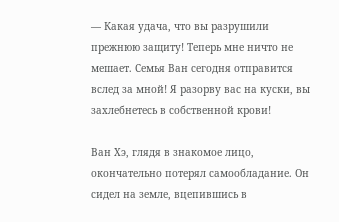— Какая удача, что вы разрушили прежнюю защиту! Теперь мне ничто не мешает. Семья Ван сегодня отправится вслед за мной! Я разорву вас на куски, вы захлебнетесь в собственной крови!

Ван Хэ, глядя в знакомое лицо, окончательно потерял самообладание. Он сидел на земле, вцепившись в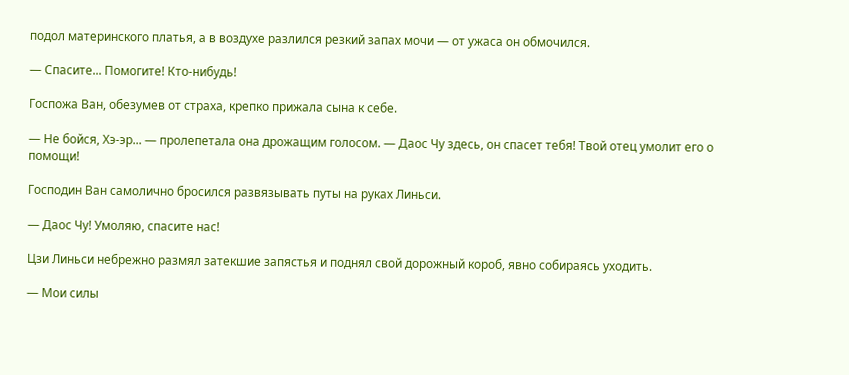подол материнского платья, а в воздухе разлился резкий запах мочи — от ужаса он обмочился.

— Спасите... Помогите! Кто-нибудь!

Госпожа Ван, обезумев от страха, крепко прижала сына к себе.

— Не бойся, Хэ-эр... — пролепетала она дрожащим голосом. — Даос Чу здесь, он спасет тебя! Твой отец умолит его о помощи!

Господин Ван самолично бросился развязывать путы на руках Линьси.

— Даос Чу! Умоляю, спасите нас!

Цзи Линьси небрежно размял затекшие запястья и поднял свой дорожный короб, явно собираясь уходить.

— Мои силы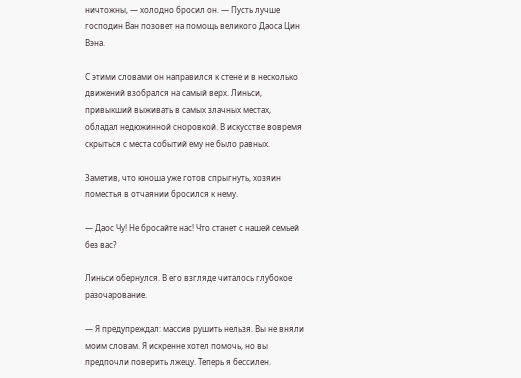ничтожны, — холодно бросил он. — Пусть лучше господин Ван позовет на помощь великого Даоса Цин Вэна.

С этими словами он направился к стене и в несколько движений взобрался на самый верх. Линьси, привыкший выживать в самых злачных местах, обладал недюжинной сноровкой. В искусстве вовремя скрыться с места событий ему не было равных.

Заметив, что юноша уже готов спрыгнуть, хозяин поместья в отчаянии бросился к нему.

— Даос Чу! Не бросайте нас! Что станет с нашей семьей без вас?

Линьси обернулся. В его взгляде читалось глубокое разочарование.

— Я предупреждал: массив рушить нельзя. Вы не вняли моим словам. Я искренне хотел помочь, но вы предпочли поверить лжецу. Теперь я бессилен.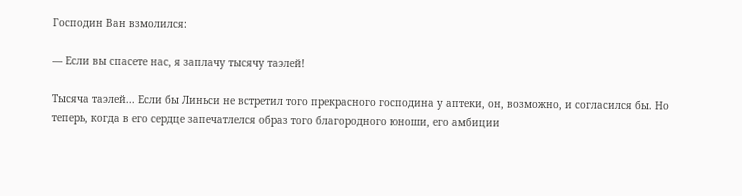Господин Ван взмолился:

— Если вы спасете нас, я заплачу тысячу таэлей!

Тысяча таэлей... Если бы Линьси не встретил того прекрасного господина у аптеки, он, возможно, и согласился бы. Но теперь, когда в его сердце запечатлелся образ того благородного юноши, его амбиции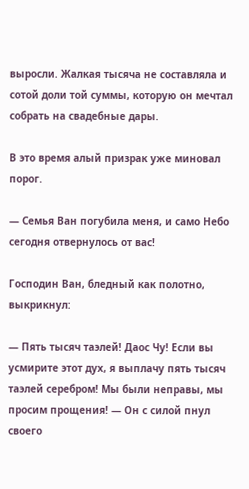выросли. Жалкая тысяча не составляла и сотой доли той суммы, которую он мечтал собрать на свадебные дары.

В это время алый призрак уже миновал порог.

— Семья Ван погубила меня, и само Небо сегодня отвернулось от вас!

Господин Ван, бледный как полотно, выкрикнул:

— Пять тысяч таэлей! Даос Чу! Если вы усмирите этот дух, я выплачу пять тысяч таэлей серебром! Мы были неправы, мы просим прощения! — Он с силой пнул своего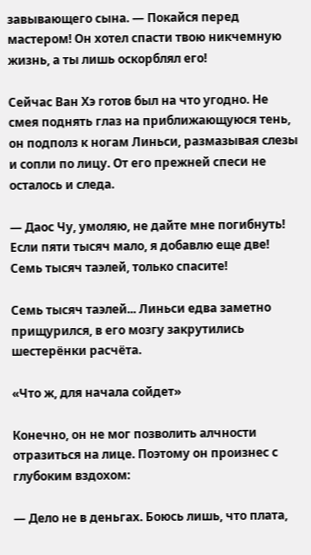завывающего сына. — Покайся перед мастером! Он хотел спасти твою никчемную жизнь, а ты лишь оскорблял его!

Сейчас Ван Хэ готов был на что угодно. Не смея поднять глаз на приближающуюся тень, он подполз к ногам Линьси, размазывая слезы и сопли по лицу. От его прежней спеси не осталось и следа.

— Даос Чу, умоляю, не дайте мне погибнуть! Если пяти тысяч мало, я добавлю еще две! Семь тысяч таэлей, только спасите!

Семь тысяч таэлей... Линьси едва заметно прищурился, в его мозгу закрутились шестерёнки расчёта.

«Что ж, для начала сойдет»

Конечно, он не мог позволить алчности отразиться на лице. Поэтому он произнес с глубоким вздохом:

— Дело не в деньгах. Боюсь лишь, что плата,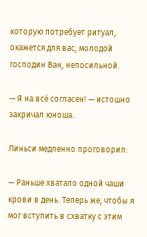которую потребует ритуал, окажется для вас, молодой господин Ван, непосильной.

— Я на всё согласен! — истошно закричал юноша.

Линьси медленно проговорил:

— Раньше хватало одной чаши крови в день. Теперь же, чтобы я мог вступить в схватку с этим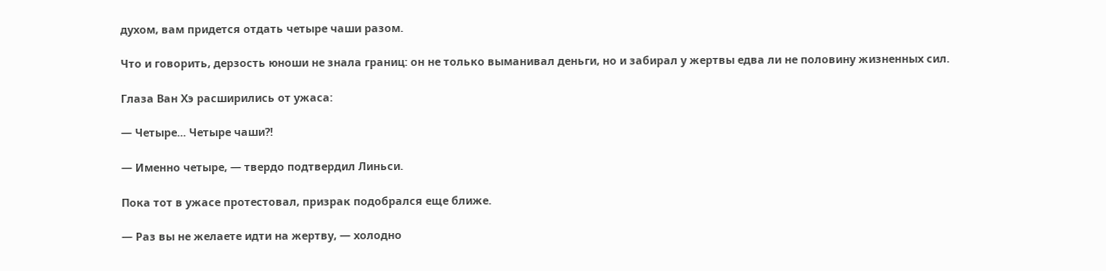духом, вам придется отдать четыре чаши разом.

Что и говорить, дерзость юноши не знала границ: он не только выманивал деньги, но и забирал у жертвы едва ли не половину жизненных сил.

Глаза Ван Хэ расширились от ужаса:

— Четыре... Четыре чаши?!

— Именно четыре, — твердо подтвердил Линьси.

Пока тот в ужасе протестовал, призрак подобрался еще ближе.

— Раз вы не желаете идти на жертву, — холодно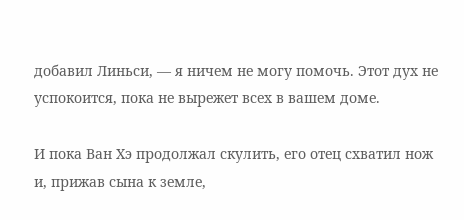добавил Линьси, — я ничем не могу помочь. Этот дух не успокоится, пока не вырежет всех в вашем доме.

И пока Ван Хэ продолжал скулить, его отец схватил нож и, прижав сына к земле,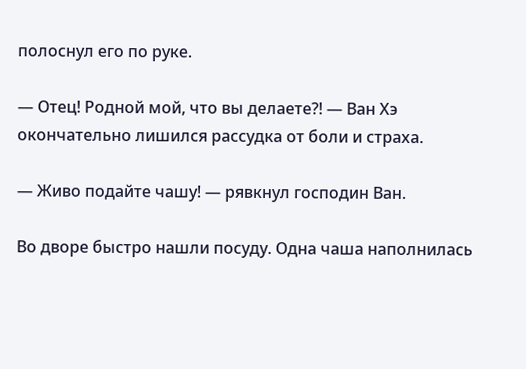полоснул его по руке.

— Отец! Родной мой, что вы делаете?! — Ван Хэ окончательно лишился рассудка от боли и страха.

— Живо подайте чашу! — рявкнул господин Ван.

Во дворе быстро нашли посуду. Одна чаша наполнилась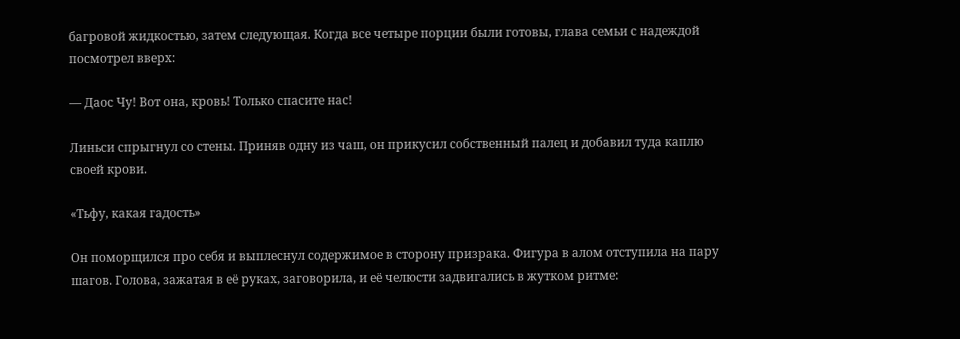багровой жидкостью, затем следующая. Когда все четыре порции были готовы, глава семьи с надеждой посмотрел вверх:

— Даос Чу! Вот она, кровь! Только спасите нас!

Линьси спрыгнул со стены. Приняв одну из чаш, он прикусил собственный палец и добавил туда каплю своей крови.

«Тьфу, какая гадость»

Он поморщился про себя и выплеснул содержимое в сторону призрака. Фигура в алом отступила на пару шагов. Голова, зажатая в её руках, заговорила, и её челюсти задвигались в жутком ритме: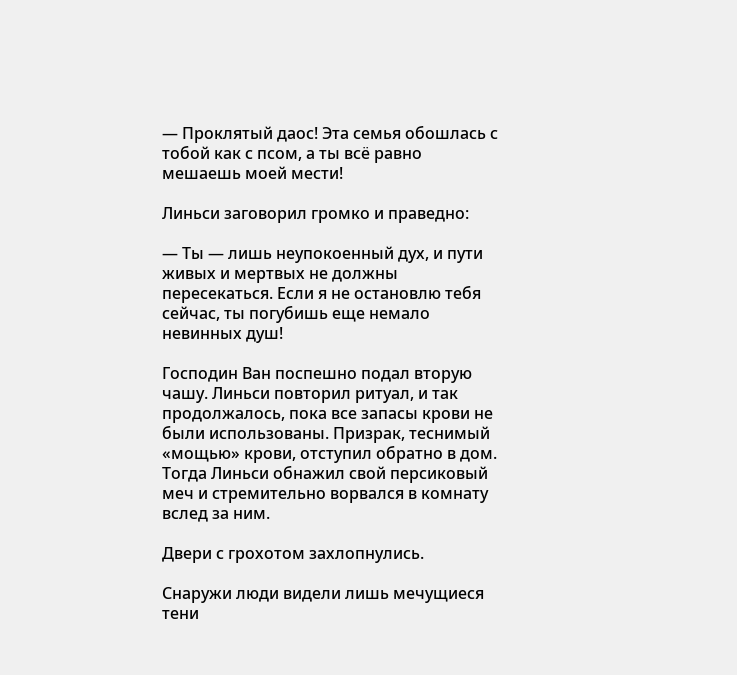— Проклятый даос! Эта семья обошлась с тобой как с псом, а ты всё равно мешаешь моей мести!

Линьси заговорил громко и праведно:

— Ты — лишь неупокоенный дух, и пути живых и мертвых не должны пересекаться. Если я не остановлю тебя сейчас, ты погубишь еще немало невинных душ!

Господин Ван поспешно подал вторую чашу. Линьси повторил ритуал, и так продолжалось, пока все запасы крови не были использованы. Призрак, теснимый «мощью» крови, отступил обратно в дом. Тогда Линьси обнажил свой персиковый меч и стремительно ворвался в комнату вслед за ним.

Двери с грохотом захлопнулись.

Снаружи люди видели лишь мечущиеся тени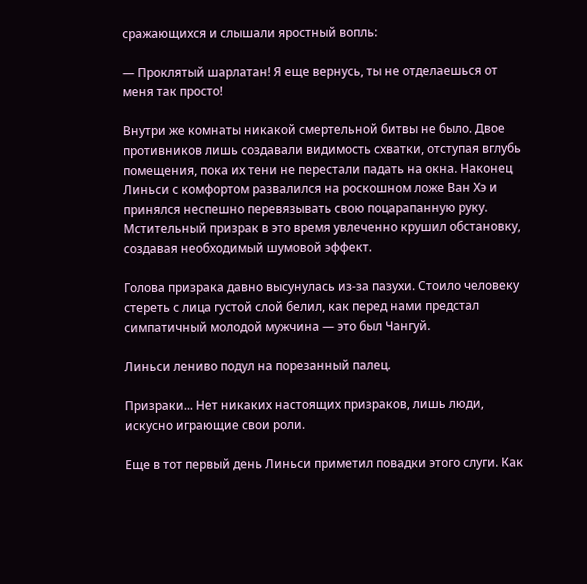сражающихся и слышали яростный вопль:

— Проклятый шарлатан! Я еще вернусь, ты не отделаешься от меня так просто!

Внутри же комнаты никакой смертельной битвы не было. Двое противников лишь создавали видимость схватки, отступая вглубь помещения, пока их тени не перестали падать на окна. Наконец Линьси с комфортом развалился на роскошном ложе Ван Хэ и принялся неспешно перевязывать свою поцарапанную руку. Мстительный призрак в это время увлеченно крушил обстановку, создавая необходимый шумовой эффект.

Голова призрака давно высунулась из-за пазухи. Стоило человеку стереть с лица густой слой белил, как перед нами предстал симпатичный молодой мужчина — это был Чангуй.

Линьси лениво подул на порезанный палец.

Призраки... Нет никаких настоящих призраков, лишь люди, искусно играющие свои роли.

Еще в тот первый день Линьси приметил повадки этого слуги. Как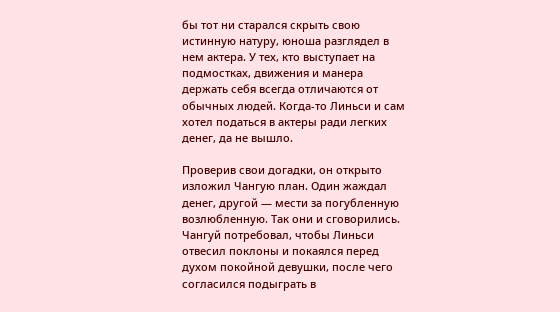бы тот ни старался скрыть свою истинную натуру, юноша разглядел в нем актера. У тех, кто выступает на подмостках, движения и манера держать себя всегда отличаются от обычных людей. Когда-то Линьси и сам хотел податься в актеры ради легких денег, да не вышло.

Проверив свои догадки, он открыто изложил Чангую план. Один жаждал денег, другой — мести за погубленную возлюбленную. Так они и сговорились. Чангуй потребовал, чтобы Линьси отвесил поклоны и покаялся перед духом покойной девушки, после чего согласился подыграть в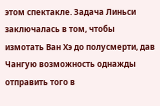этом спектакле. Задача Линьси заключалась в том, чтобы измотать Ван Хэ до полусмерти, дав Чангую возможность однажды отправить того в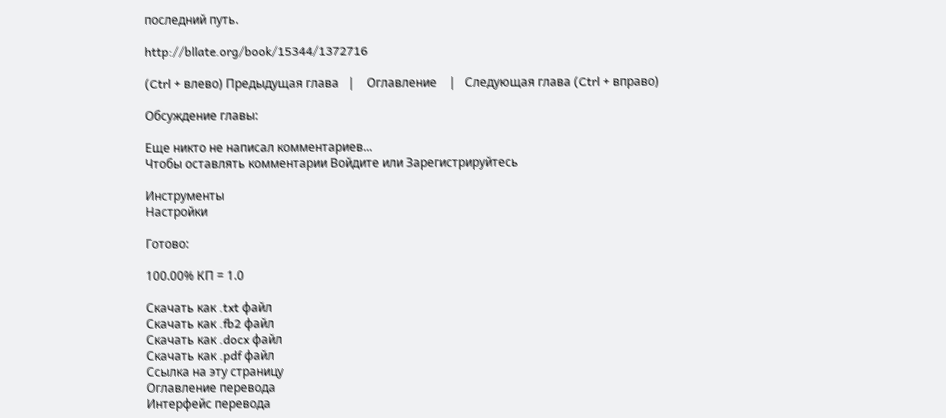последний путь.

http://bllate.org/book/15344/1372716

(Ctrl + влево) Предыдущая глава   |    Оглавление    |   Следующая глава (Ctrl + вправо)

Обсуждение главы:

Еще никто не написал комментариев...
Чтобы оставлять комментарии Войдите или Зарегистрируйтесь

Инструменты
Настройки

Готово:

100.00% КП = 1.0

Скачать как .txt файл
Скачать как .fb2 файл
Скачать как .docx файл
Скачать как .pdf файл
Ссылка на эту страницу
Оглавление перевода
Интерфейс перевода